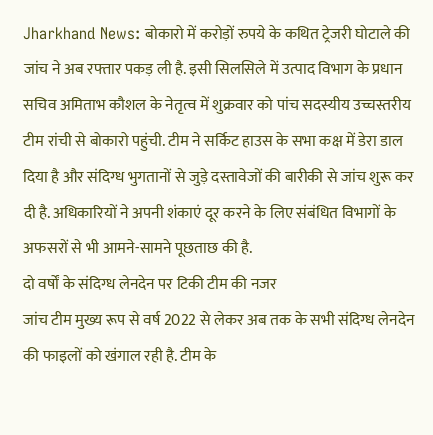Jharkhand News: बोकारो में करोड़ों रुपये के कथित ट्रेजरी घोटाले की जांच ने अब रफ्तार पकड़ ली है. इसी सिलसिले में उत्पाद विभाग के प्रधान सचिव अमिताभ कौशल के नेतृत्व में शुक्रवार को पांच सदस्यीय उच्चस्तरीय टीम रांची से बोकारो पहुंची. टीम ने सर्किट हाउस के सभा कक्ष में डेरा डाल दिया है और संदिग्ध भुगतानों से जुड़े दस्तावेजों की बारीकी से जांच शुरू कर दी है. अधिकारियों ने अपनी शंकाएं दूर करने के लिए संबंधित विभागों के अफसरों से भी आमने-सामने पूछताछ की है.
दो वर्षों के संदिग्ध लेनदेन पर टिकी टीम की नजर
जांच टीम मुख्य रूप से वर्ष 2022 से लेकर अब तक के सभी संदिग्ध लेनदेन की फाइलों को खंगाल रही है. टीम के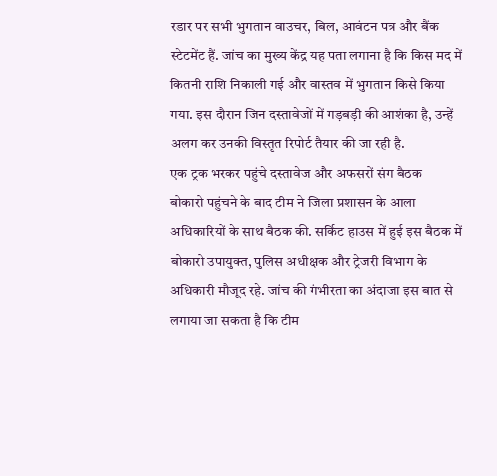रडार पर सभी भुगतान वाउचर, बिल, आवंटन पत्र और बैंक स्टेटमेंट हैं. जांच का मुख्य केंद्र यह पता लगाना है कि किस मद में कितनी राशि निकाली गई और वास्तव में भुगतान किसे किया गया. इस दौरान जिन दस्तावेजों में गड़बड़ी की आशंका है, उन्हें अलग कर उनकी विस्तृत रिपोर्ट तैयार की जा रही है.
एक ट्रक भरकर पहुंचे दस्तावेज और अफसरों संग बैठक
बोकारो पहुंचने के बाद टीम ने जिला प्रशासन के आला अधिकारियों के साथ बैठक की. सर्किट हाउस में हुई इस बैठक में बोकारो उपायुक्त, पुलिस अधीक्षक और ट्रेजरी विभाग के अधिकारी मौजूद रहे. जांच की गंभीरता का अंदाजा इस बात से लगाया जा सकता है कि टीम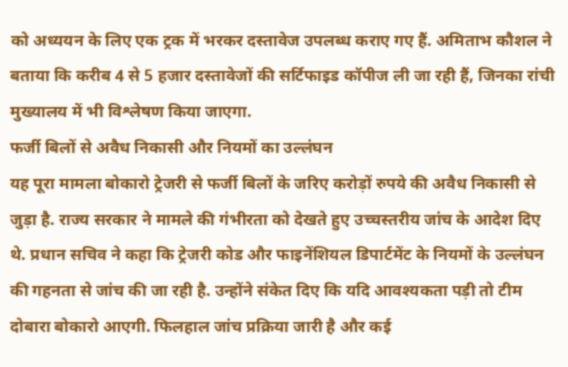को अध्ययन के लिए एक ट्रक में भरकर दस्तावेज उपलब्ध कराए गए हैं. अमिताभ कौशल ने बताया कि करीब 4 से 5 हजार दस्तावेजों की सर्टिफाइड कॉपीज ली जा रही हैं, जिनका रांची मुख्यालय में भी विश्लेषण किया जाएगा.
फर्जी बिलों से अवैध निकासी और नियमों का उल्लंघन
यह पूरा मामला बोकारो ट्रेजरी से फर्जी बिलों के जरिए करोड़ों रुपये की अवैध निकासी से जुड़ा है. राज्य सरकार ने मामले की गंभीरता को देखते हुए उच्चस्तरीय जांच के आदेश दिए थे. प्रधान सचिव ने कहा कि ट्रेजरी कोड और फाइनेंशियल डिपार्टमेंट के नियमों के उल्लंघन की गहनता से जांच की जा रही है. उन्होंने संकेत दिए कि यदि आवश्यकता पड़ी तो टीम दोबारा बोकारो आएगी. फिलहाल जांच प्रक्रिया जारी है और कई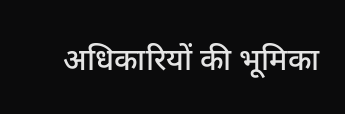अधिकारियों की भूमिका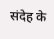संदेह के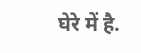घेरे में है.